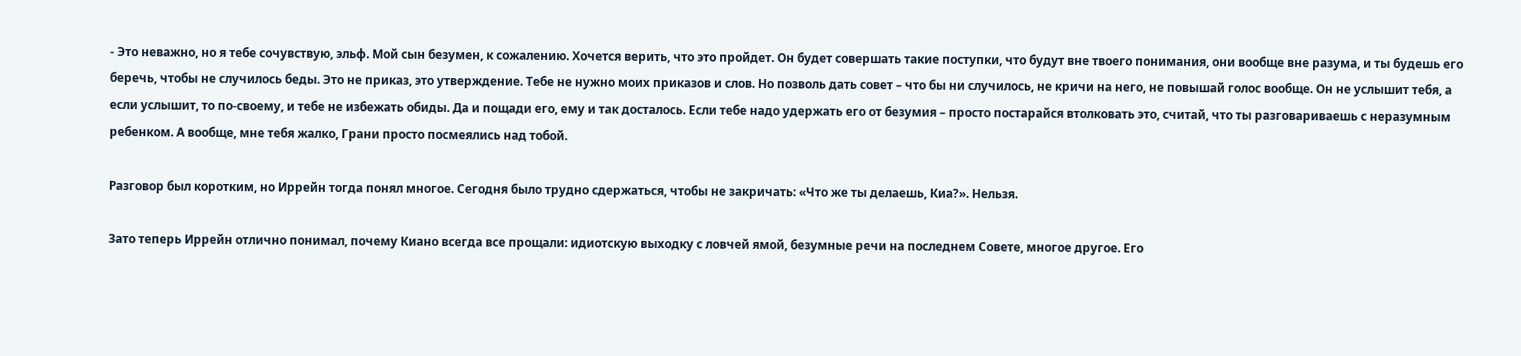- Это неважно, но я тебе сочувствую, эльф. Мой сын безумен, к сожалению. Хочется верить, что это пройдет. Он будет совершать такие поступки, что будут вне твоего понимания, они вообще вне разума, и ты будешь его беречь, чтобы не случилось беды. Это не приказ, это утверждение. Тебе не нужно моих приказов и слов. Но позволь дать совет – что бы ни случилось, не кричи на него, не повышай голос вообще. Он не услышит тебя, а если услышит, то по-своему, и тебе не избежать обиды. Да и пощади его, ему и так досталось. Если тебе надо удержать его от безумия – просто постарайся втолковать это, считай, что ты разговариваешь с неразумным ребенком. А вообще, мне тебя жалко, Грани просто посмеялись над тобой.

Разговор был коротким, но Иррейн тогда понял многое. Сегодня было трудно сдержаться, чтобы не закричать: «Что же ты делаешь, Киа?». Нельзя.

Зато теперь Иррейн отлично понимал, почему Киано всегда все прощали: идиотскую выходку с ловчей ямой, безумные речи на последнем Совете, многое другое. Его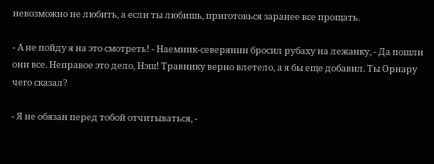невозможно не любить, а если ты любишь, приготовься заранее все прощать.

- А не пойду я на это смотреть! - Наемник-северянин бросил рубаху на лежанку, - Да пошли они все. Неправое это дело, Нэш! Травнику верно влетело, а я бы еще добавил. Ты Орнару чего сказал?

- Я не обязан перед тобой отчитываться, -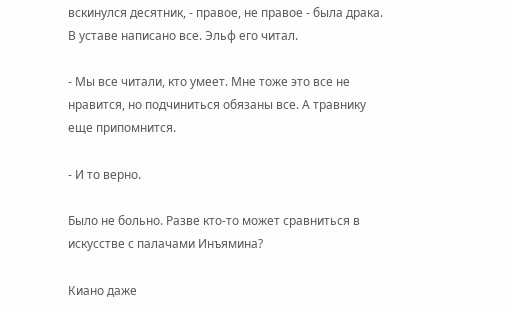вскинулся десятник, - правое, не правое - была драка. В уставе написано все. Эльф его читал.

- Мы все читали, кто умеет. Мне тоже это все не нравится, но подчиниться обязаны все. А травнику еще припомнится.

- И то верно.

Было не больно. Разве кто-то может сравниться в искусстве с палачами Инъямина?

Киано даже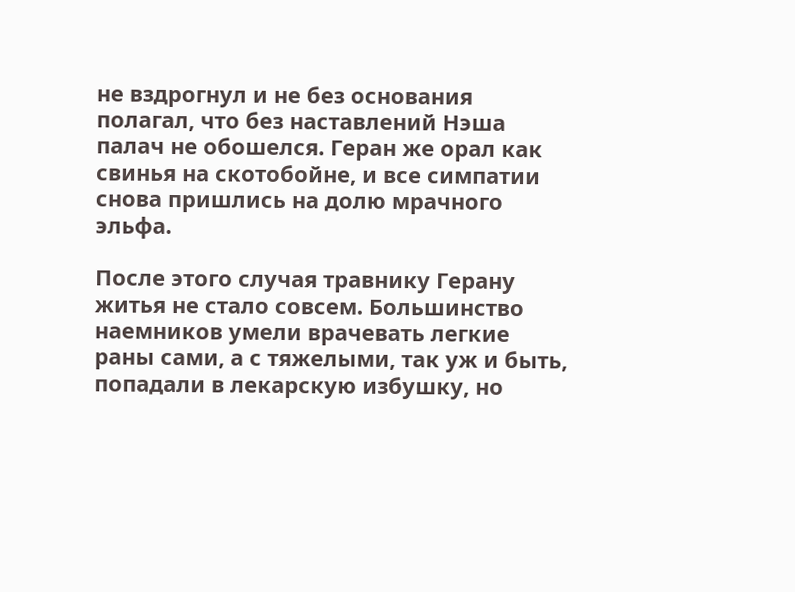не вздрогнул и не без основания полагал, что без наставлений Нэша палач не обошелся. Геран же орал как свинья на скотобойне, и все симпатии снова пришлись на долю мрачного эльфа.

После этого случая травнику Герану житья не стало совсем. Большинство наемников умели врачевать легкие раны сами, а с тяжелыми, так уж и быть, попадали в лекарскую избушку, но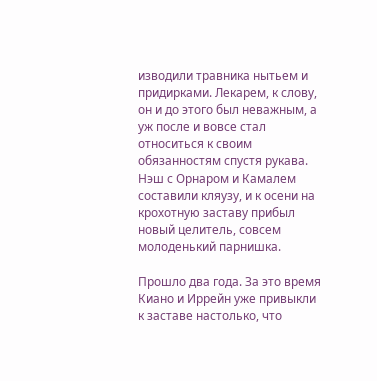изводили травника нытьем и придирками. Лекарем, к слову, он и до этого был неважным, а уж после и вовсе стал относиться к своим обязанностям спустя рукава. Нэш с Орнаром и Камалем составили кляузу, и к осени на крохотную заставу прибыл новый целитель, совсем молоденький парнишка.

Прошло два года. За это время Киано и Иррейн уже привыкли к заставе настолько, что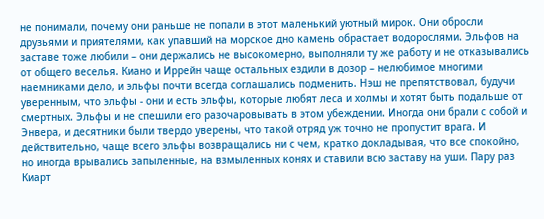не понимали, почему они раньше не попали в этот маленький уютный мирок. Они обросли друзьями и приятелями, как упавший на морское дно камень обрастает водорослями. Эльфов на заставе тоже любили – они держались не высокомерно, выполняли ту же работу и не отказывались от общего веселья. Киано и Иррейн чаще остальных ездили в дозор – нелюбимое многими наемниками дело, и эльфы почти всегда соглашались подменить. Нэш не препятствовал, будучи уверенным, что эльфы - они и есть эльфы, которые любят леса и холмы и хотят быть подальше от смертных. Эльфы и не спешили его разочаровывать в этом убеждении. Иногда они брали с собой и Энвера, и десятники были твердо уверены, что такой отряд уж точно не пропустит врага. И действительно, чаще всего эльфы возвращались ни с чем, кратко докладывая, что все спокойно, но иногда врывались запыленные, на взмыленных конях и ставили всю заставу на уши. Пару раз Киарт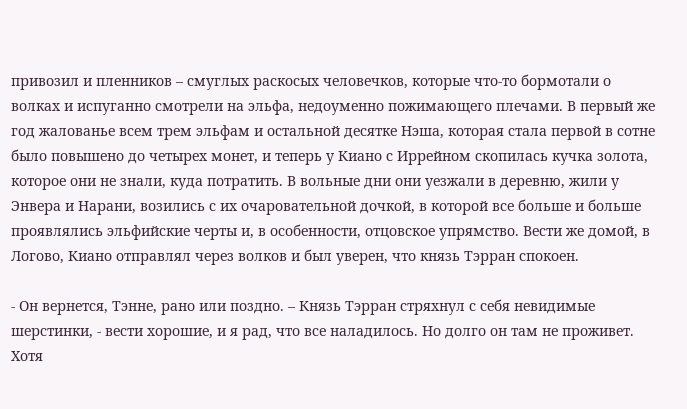привозил и пленников – смуглых раскосых человечков, которые что-то бормотали о волках и испуганно смотрели на эльфа, недоуменно пожимающего плечами. В первый же год жалованье всем трем эльфам и остальной десятке Нэша, которая стала первой в сотне было повышено до четырех монет, и теперь у Киано с Иррейном скопилась кучка золота, которое они не знали, куда потратить. В вольные дни они уезжали в деревню, жили у Энвера и Нарани, возились с их очаровательной дочкой, в которой все больше и больше проявлялись эльфийские черты и, в особенности, отцовское упрямство. Вести же домой, в Логово, Киано отправлял через волков и был уверен, что князь Тэрран спокоен.

- Он вернется, Тэнне, рано или поздно. – Князь Тэрран стряхнул с себя невидимые шерстинки, - вести хорошие, и я рад, что все наладилось. Но долго он там не проживет. Хотя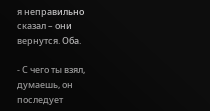я неправильно сказал – они вернутся. Оба.

- С чего ты взял, думаешь, он последует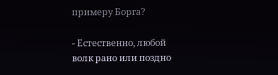примеру Борга?

- Естественно, любой волк рано или поздно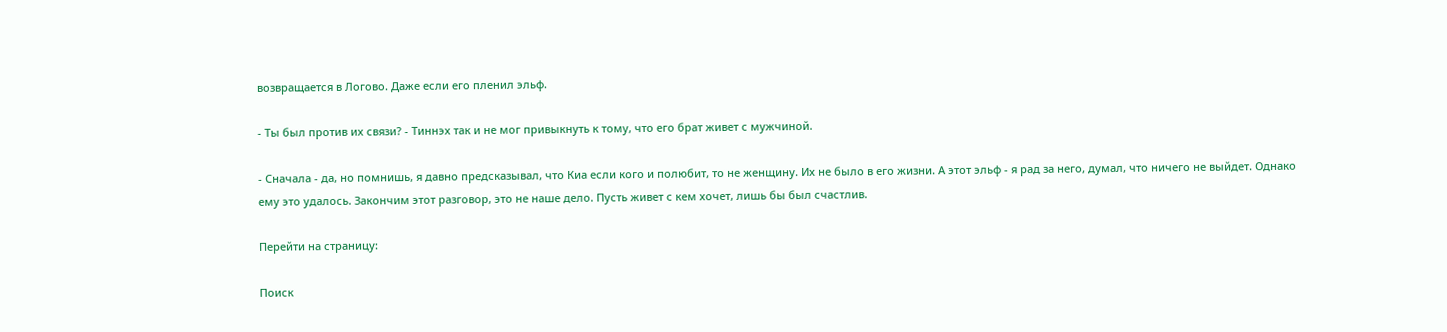возвращается в Логово. Даже если его пленил эльф.

- Ты был против их связи? - Тиннэх так и не мог привыкнуть к тому, что его брат живет с мужчиной.

- Сначала - да, но помнишь, я давно предсказывал, что Киа если кого и полюбит, то не женщину. Их не было в его жизни. А этот эльф - я рад за него, думал, что ничего не выйдет. Однако ему это удалось. Закончим этот разговор, это не наше дело. Пусть живет с кем хочет, лишь бы был счастлив.

Перейти на страницу:

Поиск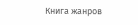Книга жанров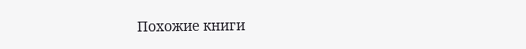Похожие книги